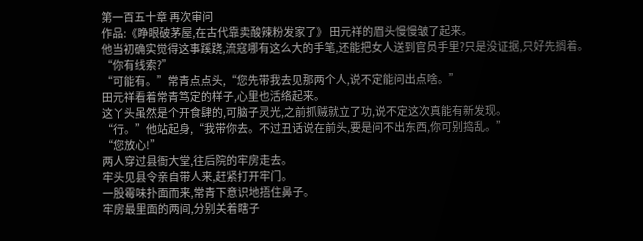第一百五十章 再次审问
作品:《睁眼破茅屋,在古代靠卖酸辣粉发家了》 田元祥的眉头慢慢皱了起来。
他当初确实觉得这事蹊跷,流寇哪有这么大的手笔,还能把女人送到官员手里?只是没证据,只好先搁着。
“你有线索?”
“可能有。”常青点点头,“您先带我去见那两个人,说不定能问出点啥。”
田元祥看着常青笃定的样子,心里也活络起来。
这丫头虽然是个开食肆的,可脑子灵光,之前抓贼就立了功,说不定这次真能有新发现。
“行。”他站起身,“我带你去。不过丑话说在前头,要是问不出东西,你可别捣乱。”
“您放心!”
两人穿过县衙大堂,往后院的牢房走去。
牢头见县令亲自带人来,赶紧打开牢门。
一股霉味扑面而来,常青下意识地捂住鼻子。
牢房最里面的两间,分别关着瞎子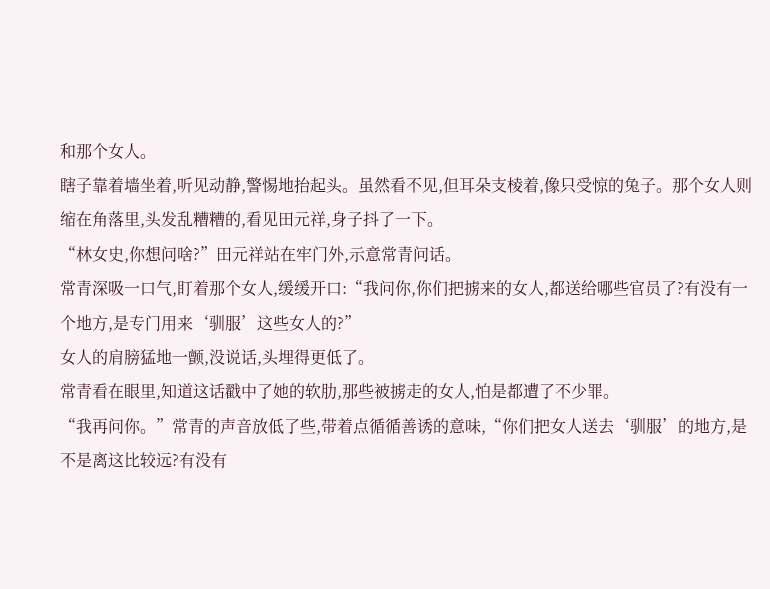和那个女人。
瞎子靠着墙坐着,听见动静,警惕地抬起头。虽然看不见,但耳朵支棱着,像只受惊的兔子。那个女人则缩在角落里,头发乱糟糟的,看见田元祥,身子抖了一下。
“林女史,你想问啥?”田元祥站在牢门外,示意常青问话。
常青深吸一口气,盯着那个女人,缓缓开口:“我问你,你们把掳来的女人,都送给哪些官员了?有没有一个地方,是专门用来‘驯服’这些女人的?”
女人的肩膀猛地一颤,没说话,头埋得更低了。
常青看在眼里,知道这话戳中了她的软肋,那些被掳走的女人,怕是都遭了不少罪。
“我再问你。”常青的声音放低了些,带着点循循善诱的意味,“你们把女人送去‘驯服’的地方,是不是离这比较远?有没有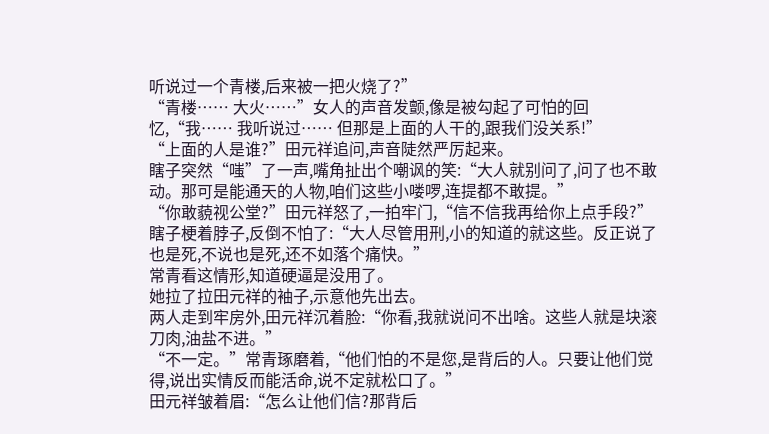听说过一个青楼,后来被一把火烧了?”
“青楼…… 大火……”女人的声音发颤,像是被勾起了可怕的回忆,“我…… 我听说过…… 但那是上面的人干的,跟我们没关系!”
“上面的人是谁?”田元祥追问,声音陡然严厉起来。
瞎子突然“嗤”了一声,嘴角扯出个嘲讽的笑:“大人就别问了,问了也不敢动。那可是能通天的人物,咱们这些小喽啰,连提都不敢提。”
“你敢藐视公堂?”田元祥怒了,一拍牢门,“信不信我再给你上点手段?”
瞎子梗着脖子,反倒不怕了:“大人尽管用刑,小的知道的就这些。反正说了也是死,不说也是死,还不如落个痛快。”
常青看这情形,知道硬逼是没用了。
她拉了拉田元祥的袖子,示意他先出去。
两人走到牢房外,田元祥沉着脸:“你看,我就说问不出啥。这些人就是块滚刀肉,油盐不进。”
“不一定。”常青琢磨着,“他们怕的不是您,是背后的人。只要让他们觉得,说出实情反而能活命,说不定就松口了。”
田元祥皱着眉:“怎么让他们信?那背后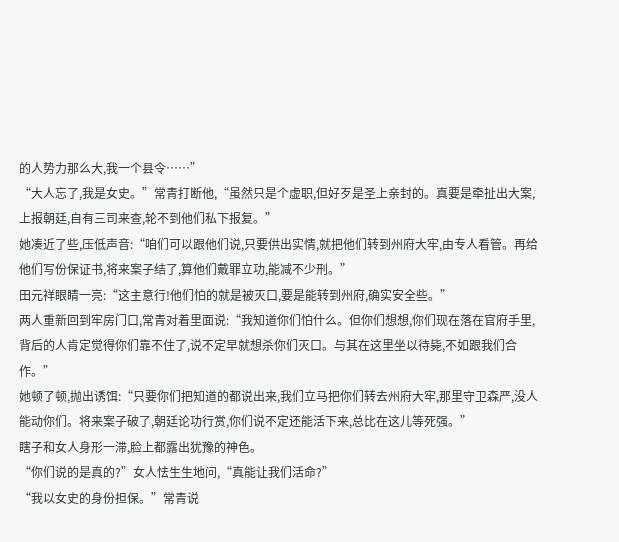的人势力那么大,我一个县令……”
“大人忘了,我是女史。”常青打断他,“虽然只是个虚职,但好歹是圣上亲封的。真要是牵扯出大案,上报朝廷,自有三司来查,轮不到他们私下报复。”
她凑近了些,压低声音:“咱们可以跟他们说,只要供出实情,就把他们转到州府大牢,由专人看管。再给他们写份保证书,将来案子结了,算他们戴罪立功,能减不少刑。”
田元祥眼睛一亮:“这主意行!他们怕的就是被灭口,要是能转到州府,确实安全些。”
两人重新回到牢房门口,常青对着里面说:“我知道你们怕什么。但你们想想,你们现在落在官府手里,背后的人肯定觉得你们靠不住了,说不定早就想杀你们灭口。与其在这里坐以待毙,不如跟我们合作。”
她顿了顿,抛出诱饵:“只要你们把知道的都说出来,我们立马把你们转去州府大牢,那里守卫森严,没人能动你们。将来案子破了,朝廷论功行赏,你们说不定还能活下来,总比在这儿等死强。”
瞎子和女人身形一滞,脸上都露出犹豫的神色。
“你们说的是真的?”女人怯生生地问,“真能让我们活命?”
“我以女史的身份担保。”常青说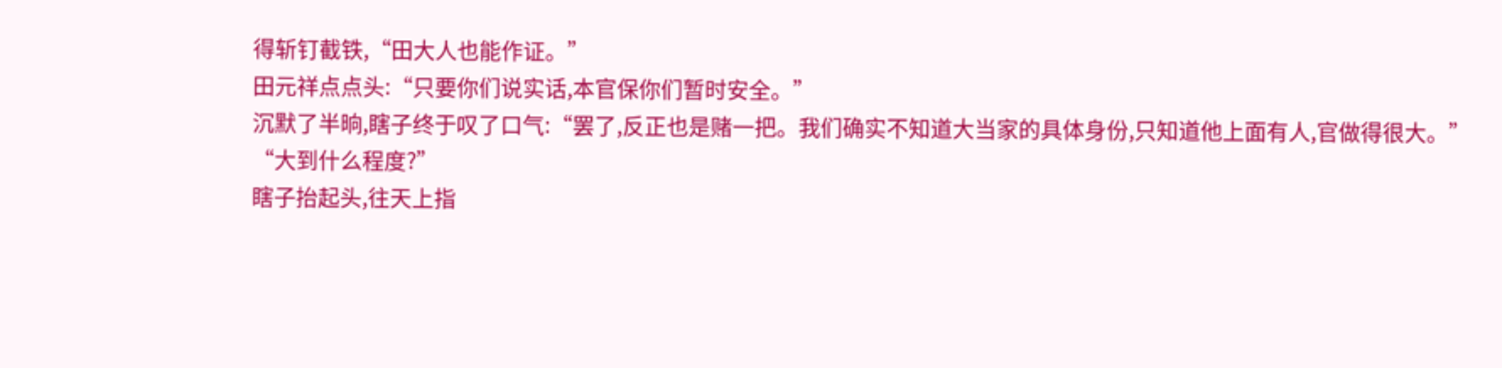得斩钉截铁,“田大人也能作证。”
田元祥点点头:“只要你们说实话,本官保你们暂时安全。”
沉默了半晌,瞎子终于叹了口气:“罢了,反正也是赌一把。我们确实不知道大当家的具体身份,只知道他上面有人,官做得很大。”
“大到什么程度?”
瞎子抬起头,往天上指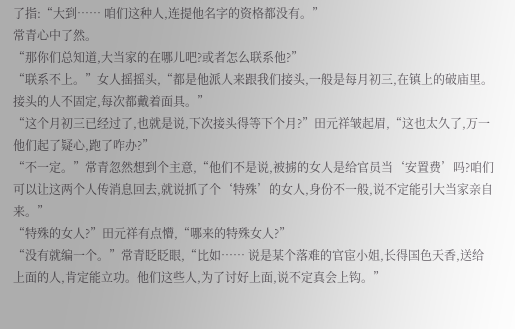了指:“大到…… 咱们这种人,连提他名字的资格都没有。”
常青心中了然。
“那你们总知道,大当家的在哪儿吧?或者怎么联系他?”
“联系不上。”女人摇摇头,“都是他派人来跟我们接头,一般是每月初三,在镇上的破庙里。接头的人不固定,每次都戴着面具。”
“这个月初三已经过了,也就是说,下次接头得等下个月?”田元祥皱起眉,“这也太久了,万一他们起了疑心,跑了咋办?”
“不一定。”常青忽然想到个主意,“他们不是说,被掳的女人是给官员当‘安置费’吗?咱们可以让这两个人传消息回去,就说抓了个‘特殊’的女人,身份不一般,说不定能引大当家亲自来。”
“特殊的女人?”田元祥有点懵,“哪来的特殊女人?”
“没有就编一个。”常青眨眨眼,“比如…… 说是某个落难的官宦小姐,长得国色天香,送给上面的人,肯定能立功。他们这些人,为了讨好上面,说不定真会上钩。”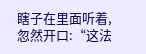瞎子在里面听着,忽然开口:“这法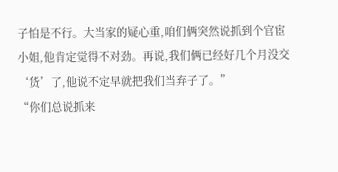子怕是不行。大当家的疑心重,咱们俩突然说抓到个官宦小姐,他肯定觉得不对劲。再说,我们俩已经好几个月没交‘货’了,他说不定早就把我们当弃子了。”
“你们总说抓来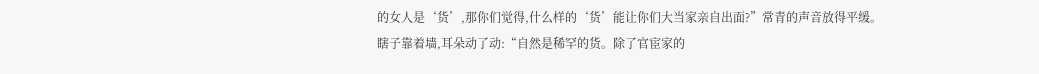的女人是‘货’,那你们觉得,什么样的‘货’能让你们大当家亲自出面?”常青的声音放得平缓。
瞎子靠着墙,耳朵动了动:“自然是稀罕的货。除了官宦家的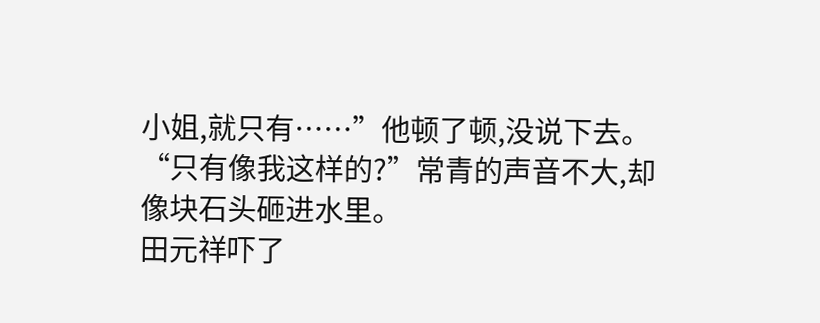小姐,就只有……”他顿了顿,没说下去。
“只有像我这样的?”常青的声音不大,却像块石头砸进水里。
田元祥吓了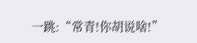一跳:“常青!你胡说啥!”